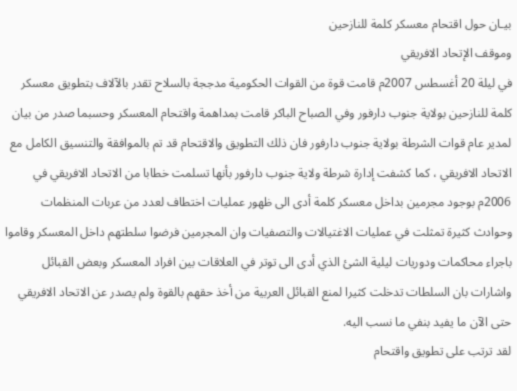بيـان حول اقتحام معسكر كلمة للنازحين
وموقف الإتحاد الافريقي
في ليلة 20 أغسطس 2007م قامت قوة من القوات الحكومية مدججة بالسلاح تقدر بالآلاف بتطويق معسكر كلمة للنازحين بولاية جنوب دارفور وفي الصباح الباكر قامت بمداهمة واقتحام المعسكر وحسبما صدر من بيان لمدير عام قوات الشرطة بولاية جنوب دارفور فان ذلك التطويق والاقتحام قد تم بالموافقة والتنسيق الكامل مع الاتحاد الافريقي ، كما كشفت إدارة شرطة ولاية جنوب دارفور بأنها تسلمت خطابا من الاتحاد الافريقي في 2006م بوجود مجرمين بداخل معسكر كلمة أدى الى ظهور عمليات اختطاف لعدد من عربات المنظمات وحوادث كثيرة تمثلت في عمليات الاغتيالات والتصفيات وان المجرمين فرضوا سلطتهم داخل المعسكر وقاموا باجراء محاكمات ودوريات ليلية الشئ الذي أدى الى توتر في العلاقات بين افراد المعسكر وبعض القبائل واشارات بان السلطات تدخلت كثيرا لمنع القبائل العربية من أخذ حقهم بالقوة ولم يصدر عن الاتحاد الافريقي حتى الآن ما يفيد بنفي ما نسب اليه.
لقد ترتب على تطويق واقتحام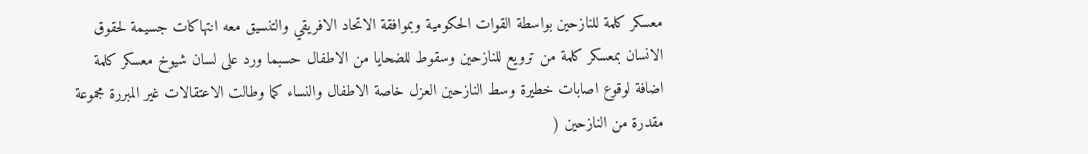معسكر كلمة للنازحين بواسطة القوات الحكومية وبموافقة الاتحاد الافريقي والتنسيق معه انتهاكات جسيمة لحقوق الانسان بمعسكر كلمة من ترويع للنازحين وسقوط للضحايا من الاطفال حسبما ورد على لسان شيوخ معسكر كلمة اضافة لوقوع اصابات خطيرة وسط النازحين العزل خاصة الاطفال والنساء كما وطالت الاعتقالات غير المبررة مجموعة مقدرة من النازحين (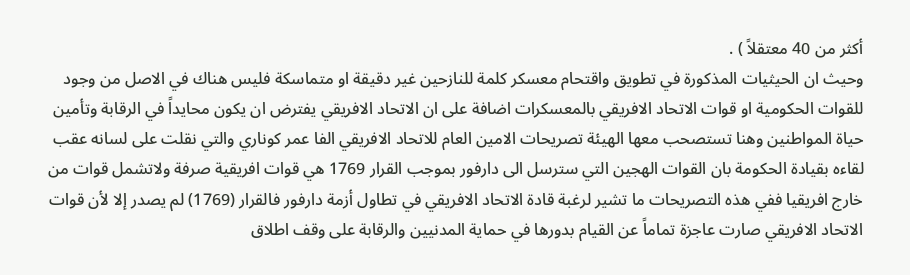أكثر من 40 معتقلاً ) .
وحيث ان الحيثيات المذكورة في تطويق واقتحام معسكر كلمة للنازحين غير دقيقة او متماسكة فليس هناك في الاصل من وجود للقوات الحكومية او قوات الاتحاد الافريقي بالمعسكرات اضافة على ان الاتحاد الافريقي يفترض ان يكون محايداً في الرقابة وتأمين حياة المواطنين وهنا تستصحب معها الهيئة تصريحات الامين العام للاتحاد الافريقي الفا عمر كوناري والتي نقلت على لسانه عقب لقاءه بقيادة الحكومة بان القوات الهجين التي سترسل الى دارفور بموجب القرار 1769 هي قوات افريقية صرفة ولاتشمل قوات من خارج افريقيا ففي هذه التصريحات ما تشير لرغبة قادة الاتحاد الافريقي في تطاول أزمة دارفور فالقرار (1769) لم يصدر إلا لأن قوات الاتحاد الافريقي صارت عاجزة تماماً عن القيام بدورها في حماية المدنيين والرقابة على وقف اطلاق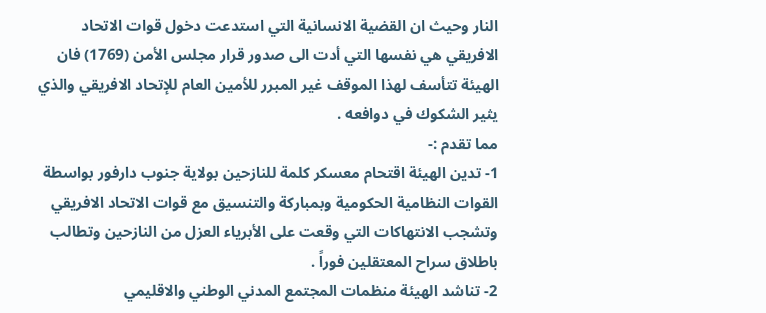النار وحيث ان القضية الانسانية التي استدعت دخول قوات الاتحاد الافريقي هي نفسها التي أدت الى صدور قرار مجلس الأمن (1769) فان الهيئة تتأسف لهذا الموقف غير المبرر للأمين العام للإتحاد الافريقي والذي يثير الشكوك في دوافعه .
مما تقدم :-
1- تدين الهيئة اقتحام معسكر كلمة للنازحين بولاية جنوب دارفور بواسطة القوات النظامية الحكومية وبمباركة والتنسيق مع قوات الاتحاد الافريقي وتشجب الانتهاكات التي وقعت على الأبرياء العزل من النازحين وتطالب باطلاق سراح المعتقلين فوراً .
2- تناشد الهيئة منظمات المجتمع المدني الوطني والاقليمي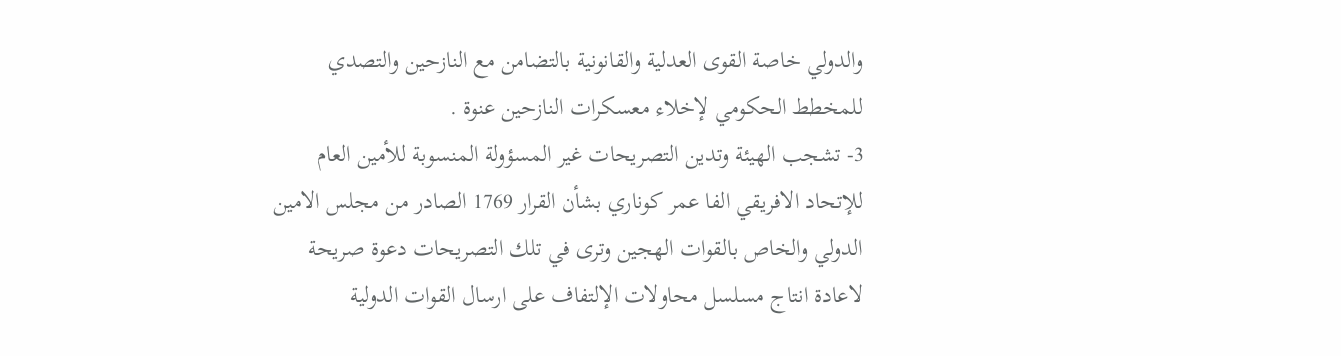والدولي خاصة القوى العدلية والقانونية بالتضامن مع النازحين والتصدي للمخطط الحكومي لإخلاء معسكرات النازحين عنوة .
3- تشجب الهيئة وتدين التصريحات غير المسؤولة المنسوبة للأمين العام للإتحاد الافريقي الفا عمر كوناري بشأن القرار 1769 الصادر من مجلس الامين الدولي والخاص بالقوات الهجين وترى في تلك التصريحات دعوة صريحة لاعادة انتاج مسلسل محاولات الإلتفاف على ارسال القوات الدولية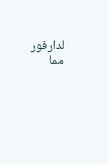لدارفور مما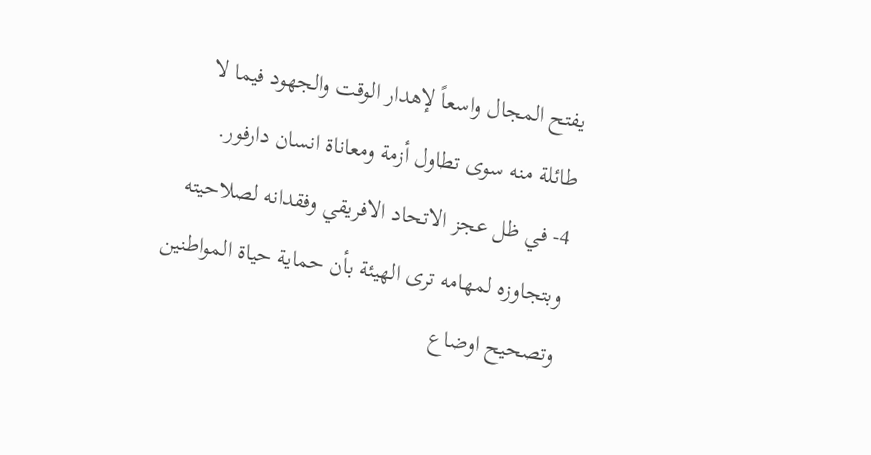يفتح المجال واسعاً لإهدار الوقت والجهود فيما لا طائلة منه سوى تطاول أزمة ومعاناة انسان دارفور.
4- في ظل عجز الاتحاد الافريقي وفقدانه لصلاحيته وبتجاوزه لمهامه ترى الهيئة بأن حماية حياة المواطنين وتصحيح اوضاع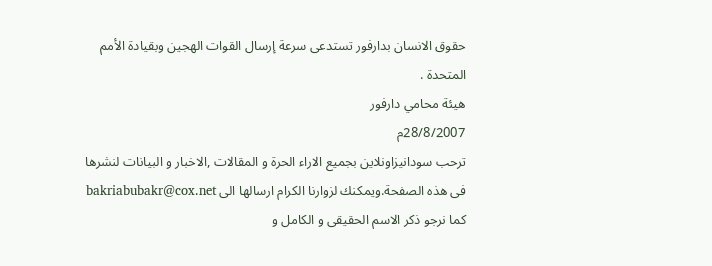حقوق الانسان بدارفور تستدعى سرعة إرسال القوات الهجين وبقيادة الأمم المتحدة .
هيئة محامي دارفور
28/8/2007م
ترحب سودانيزاونلاين بجميع الاراء الحرة و المقالات ,الاخبار و البيانات لنشرها فى هذه الصفحة.ويمكنك لزوارنا الكرام ارسالها الى bakriabubakr@cox.net كما نرجو ذكر الاسم الحقيقى و الكامل و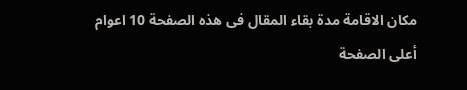مكان الاقامة مدة بقاء المقال فى هذه الصفحة 10 اعوام
أعلى الصفحة